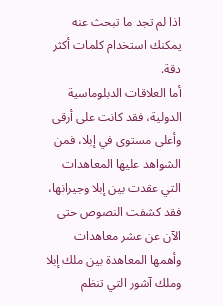اذا لم تجد ما تبحث عنه يمكنك استخدام كلمات أكثر دقة.
أما العلاقات الدبلوماسية الدولية، فقد كانت على أرقى وأعلى مستوى في إبلا، فمن الشواهد عليها المعاهدات التي عقدت بين إبلا وجيرانها، فقد كشفت النصوص حتى الآن عن عشر معاهدات وأهمها المعاهدة بين ملك إبلا وملك آشور التي تنظم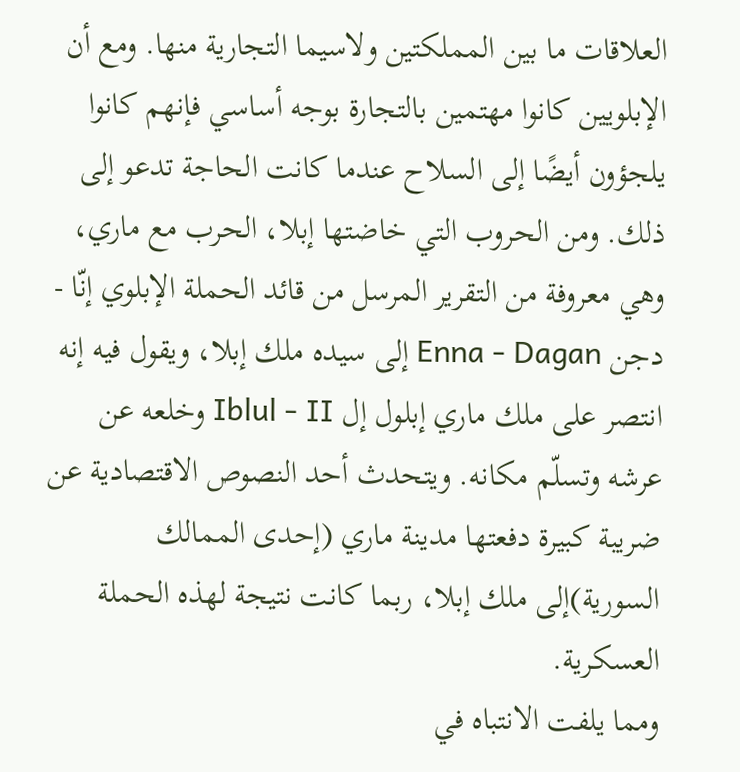العلاقات ما بين المملكتين ولاسيما التجارية منها. ومع أن الإبلويين كانوا مهتمين بالتجارة بوجه أساسي فإنهم كانوا يلجؤون أيضًا إلى السلاح عندما كانت الحاجة تدعو إلى ذلك. ومن الحروب التي خاضتها إبلا، الحرب مع ماري، وهي معروفة من التقرير المرسل من قائد الحملة الإبلوي إنّا - دجن Enna - Dagan إلى سيده ملك إبلا، ويقول فيه إنه انتصر على ملك ماري إبلول إل Iblul - II وخلعه عن عرشه وتسلّم مكانه. ويتحدث أحد النصوص الاقتصادية عن ضريبة كبيرة دفعتها مدينة ماري (إحدى الممالك السورية)إلى ملك إبلا، ربما كانت نتيجة لهذه الحملة العسكرية.
ومما يلفت الانتباه في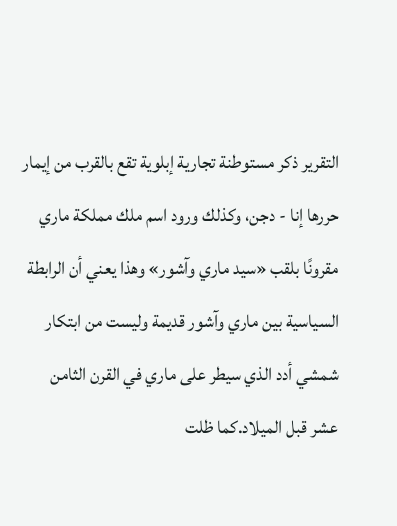التقرير ذكر مستوطنة تجارية إبلوية تقع بالقرب من إيمار حررها إنا - دجن، وكذلك ورود اسم ملك مملكة ماري مقرونًا بلقب «سيد ماري وآشور» وهذا يعني أن الرابطة السياسية بين ماري وآشور قديمة وليست من ابتكار شمشي أدد الذي سيطر على ماري في القرن الثامن عشر قبل الميلاد.كما ظلت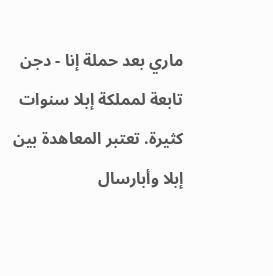ماري بعد حملة إنا - دجن تابعة لمملكة إبلا سنوات كثيرة. تعتبر المعاهدة بين إبلا وأبارسال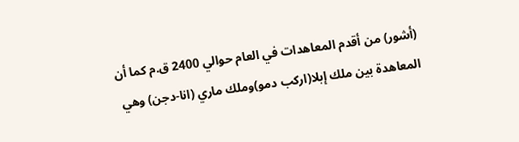(أشور) من أقدم المعاهدات في العام حوالي 2400 ق.م كما أن المعاهدة بين ملك إبلا(اركب دمو)وملك ماري (انا-دجن) وهي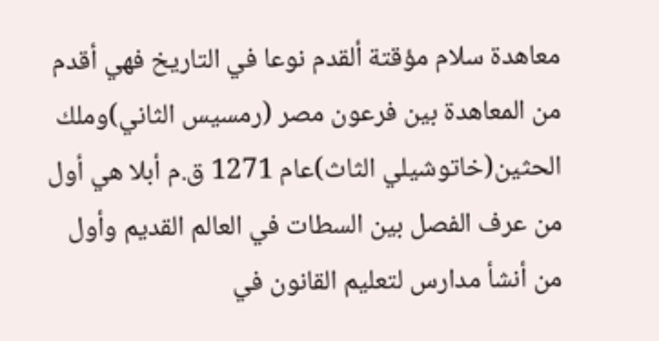معاهدة سلام مؤقتة ألقدم نوعا في التاريخ فهي أقدم من المعاهدة بين فرعون مصر (رمسيس الثاني)وملك الحثين(خاتوشيلي الثاث)عام 1271 ق.م أبلا هي أول من عرف الفصل بين السطات في العالم القديم وأول من أنشأ مدارس لتعليم القانون في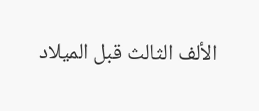الألف الثالث قبل الميلاد